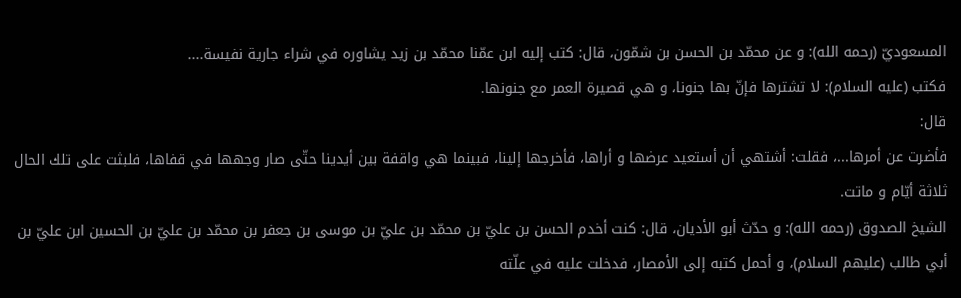المسعوديّ (رحمه الله): و عن محمّد بن الحسن بن شمّون، قال: كتب إليه ابن عمّنا محمّد بن زيد يشاوره في شراء جارية نفيسة....
فكتب (عليه السلام): لا تشترها فإنّ بها جنونا، و هي قصيرة العمر مع جنونها.
قال:
فأضرت عن أمرها...، فقلت: أشتهي أن أستعيد عرضها و أراها، فأخرجها إلينا، فبينما هي واقفة بين أيدينا حتّى صار وجهها في قفاها، فلبثت على تلك الحال ثلاثة أيّام و ماتت.
الشيخ الصدوق (رحمه الله): و حدّث أبو الأديان، قال: كنت أخدم الحسن بن عليّ بن محمّد بن عليّ بن موسى بن جعفر بن محمّد بن عليّ بن الحسين ابن عليّ بن أبي طالب (عليهم السلام)، و أحمل كتبه إلى الأمصار، فدخلت عليه في علّته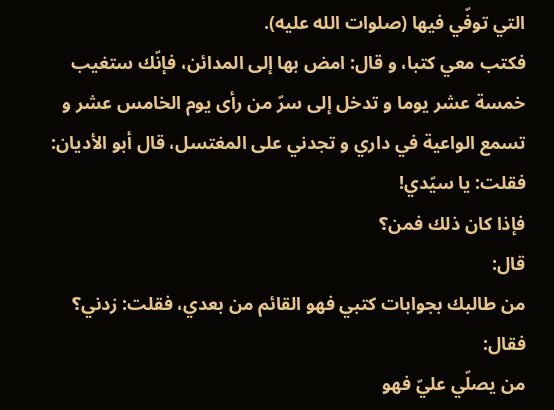التي توفّي فيها (صلوات الله عليه).
فكتب معي كتبا، و قال: امض بها إلى المدائن، فإنّك ستغيب خمسة عشر يوما و تدخل إلى سرّ من رأى يوم الخامس عشر و تسمع الواعية في داري و تجدني على المغتسل، قال أبو الأديان: فقلت: يا سيّدي!
فإذا كان ذلك فمن؟
قال:
من طالبك بجوابات كتبي فهو القائم من بعدي، فقلت: زدني؟
فقال:
من يصلّي عليّ فهو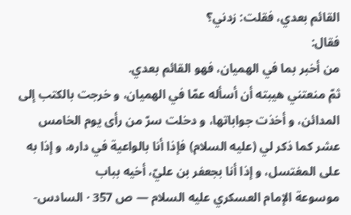القائم بعدي، فقلت: زدني؟
فقال:
من أخبر بما في الهميان، فهو القائم بعدي.
ثمّ منعتني هيبته أن أسأله عمّا في الهميان، و خرجت بالكتب إلى المدائن، و أخذت جواباتها، و دخلت سرّ من رأى يوم الخامس عشر كما ذكر لي (عليه السلام) فإذا أنا بالواعية في داره، و إذا به على المغتسل، و إذا أنا بجعفر بن عليّ، أخيه بباب
موسوعة الإمام العسكري عليه السلام — ص 357 · السادس-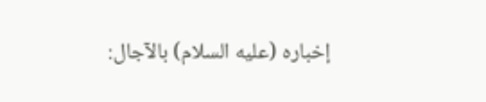إخباره (عليه السلام) بالآجال: